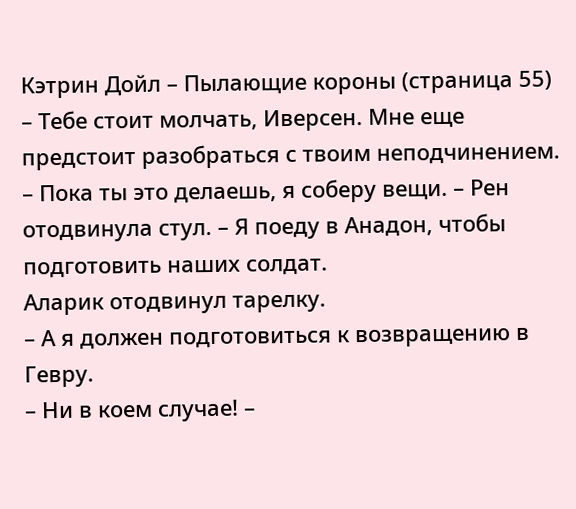Кэтрин Дойл – Пылающие короны (страница 55)
– Тебе стоит молчать, Иверсен. Мне еще предстоит разобраться с твоим неподчинением.
– Пока ты это делаешь, я соберу вещи. – Рен отодвинула стул. – Я поеду в Анадон, чтобы подготовить наших солдат.
Аларик отодвинул тарелку.
– А я должен подготовиться к возвращению в Гевру.
– Ни в коем случае! –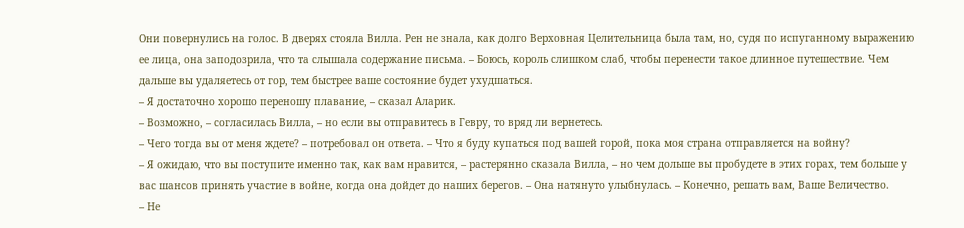Они повернулись на голос. В дверях стояла Вилла. Рен не знала, как долго Верховная Целительница была там, но, судя по испуганному выражению ее лица, она заподозрила, что та слышала содержание письма. – Боюсь, король слишком слаб, чтобы перенести такое длинное путешествие. Чем дальше вы удаляетесь от гор, тем быстрее ваше состояние будет ухудшаться.
– Я достаточно хорошо переношу плавание, – сказал Аларик.
– Возможно, – согласилась Вилла, – но если вы отправитесь в Гевру, то вряд ли вернетесь.
– Чего тогда вы от меня ждете? – потребовал он ответа. – Что я буду купаться под вашей горой, пока моя страна отправляется на войну?
– Я ожидаю, что вы поступите именно так, как вам нравится, – растерянно сказала Вилла, – но чем дольше вы пробудете в этих горах, тем больше у вас шансов принять участие в войне, когда она дойдет до наших берегов. – Она натянуто улыбнулась. – Конечно, решать вам, Ваше Величество.
– Не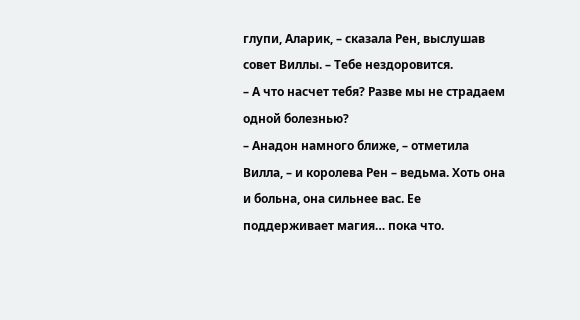глупи, Аларик, – сказала Рен, выслушав совет Виллы. – Тебе нездоровится.
– А что насчет тебя? Разве мы не страдаем одной болезнью?
– Анадон намного ближе, – отметила Вилла, – и королева Рен – ведьма. Хоть она и больна, она сильнее вас. Ее поддерживает магия… пока что.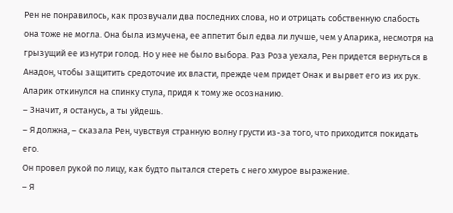Рен не понравилось, как прозвучали два последних слова, но и отрицать собственную слабость она тоже не могла. Она была измучена, ее аппетит был едва ли лучше, чем у Аларика, несмотря на грызущий ее изнутри голод. Но у нее не было выбора. Раз Роза уехала, Рен придется вернуться в Анадон, чтобы защитить средоточие их власти, прежде чем придет Онак и вырвет его из их рук.
Аларик откинулся на спинку стула, придя к тому же осознанию.
– Значит, я останусь, а ты уйдешь.
– Я должна, – сказала Рен, чувствуя странную волну грусти из-за того, что приходится покидать его.
Он провел рукой по лицу, как будто пытался стереть с него хмурое выражение.
– Я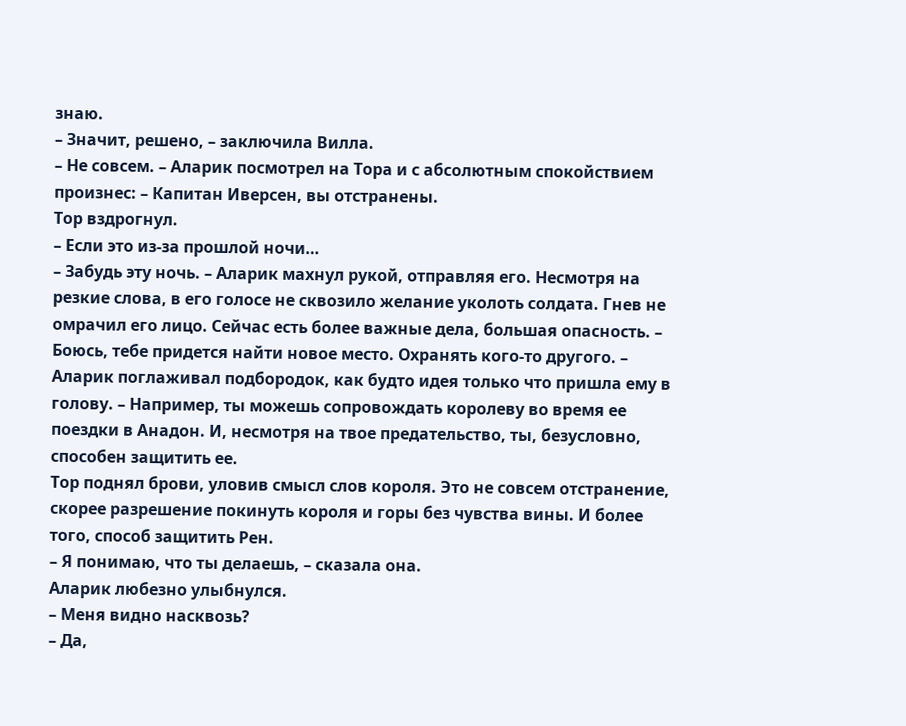знаю.
– Значит, решено, – заключила Вилла.
– Не совсем. – Аларик посмотрел на Тора и с абсолютным спокойствием произнес: – Капитан Иверсен, вы отстранены.
Тор вздрогнул.
– Если это из-за прошлой ночи…
– Забудь эту ночь. – Аларик махнул рукой, отправляя его. Несмотря на резкие слова, в его голосе не сквозило желание уколоть солдата. Гнев не омрачил его лицо. Сейчас есть более важные дела, большая опасность. – Боюсь, тебе придется найти новое место. Охранять кого-то другого. – Аларик поглаживал подбородок, как будто идея только что пришла ему в голову. – Например, ты можешь сопровождать королеву во время ее поездки в Анадон. И, несмотря на твое предательство, ты, безусловно, способен защитить ее.
Тор поднял брови, уловив смысл слов короля. Это не совсем отстранение, скорее разрешение покинуть короля и горы без чувства вины. И более того, способ защитить Рен.
– Я понимаю, что ты делаешь, – сказала она.
Аларик любезно улыбнулся.
– Меня видно насквозь?
– Да,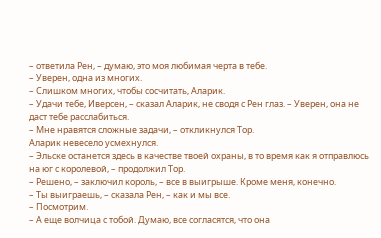– ответила Рен, – думаю, это моя любимая черта в тебе.
– Уверен, одна из многих.
– Слишком многих, чтобы сосчитать, Аларик.
– Удачи тебе, Иверсен, – сказал Аларик, не сводя с Рен глаз. – Уверен, она не даст тебе расслабиться.
– Мне нравятся сложные задачи, – откликнулся Тор.
Аларик невесело усмехнулся.
– Эльске останется здесь в качестве твоей охраны, в то время как я отправлюсь на юг с королевой, – продолжил Тор.
– Решено, – заключил король, – все в выигрыше. Кроме меня, конечно.
– Ты выиграешь, – сказала Рен, – как и мы все.
– Посмотрим.
– А еще волчица с тобой. Думаю, все согласятся, что она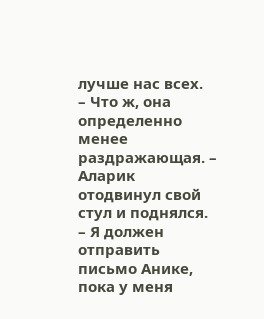лучше нас всех.
– Что ж, она определенно менее раздражающая. – Аларик отодвинул свой стул и поднялся. – Я должен отправить письмо Анике, пока у меня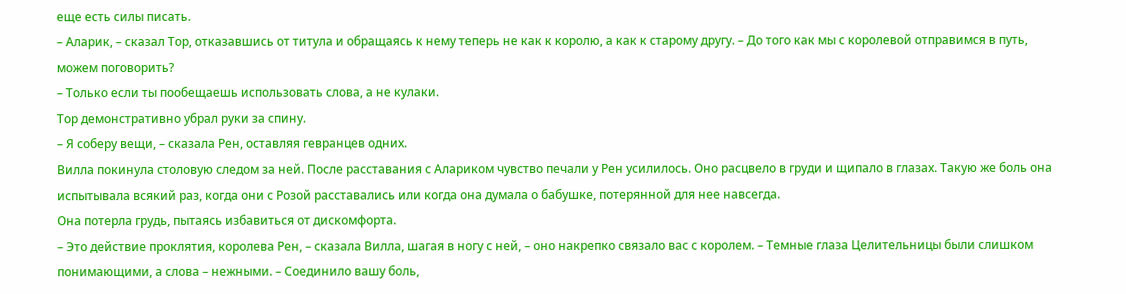еще есть силы писать.
– Аларик, – сказал Тор, отказавшись от титула и обращаясь к нему теперь не как к королю, а как к старому другу. – До того как мы с королевой отправимся в путь, можем поговорить?
– Только если ты пообещаешь использовать слова, а не кулаки.
Тор демонстративно убрал руки за спину.
– Я соберу вещи, – сказала Рен, оставляя гевранцев одних.
Вилла покинула столовую следом за ней. После расставания с Алариком чувство печали у Рен усилилось. Оно расцвело в груди и щипало в глазах. Такую же боль она испытывала всякий раз, когда они с Розой расставались или когда она думала о бабушке, потерянной для нее навсегда.
Она потерла грудь, пытаясь избавиться от дискомфорта.
– Это действие проклятия, королева Рен, – сказала Вилла, шагая в ногу с ней, – оно накрепко связало вас с королем. – Темные глаза Целительницы были слишком понимающими, а слова – нежными. – Соединило вашу боль,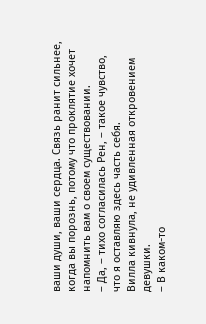ваши души, ваши сердца. Связь ранит сильнее, когда вы порознь, потому что проклятие хочет напомнить вам о своем существовании.
– Да, – тихо согласилась Рен, – такое чувство, что я оставляю здесь часть себя.
Вилла кивнула, не удивленная откровением девушки.
– В каком-то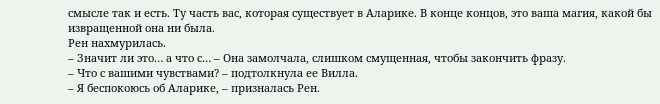смысле так и есть. Ту часть вас, которая существует в Аларике. В конце концов, это ваша магия, какой бы извращенной она ни была.
Рен нахмурилась.
– Значит ли это… а что с… – Она замолчала, слишком смущенная, чтобы закончить фразу.
– Что с вашими чувствами? – подтолкнула ее Вилла.
– Я беспокоюсь об Аларике, – призналась Рен.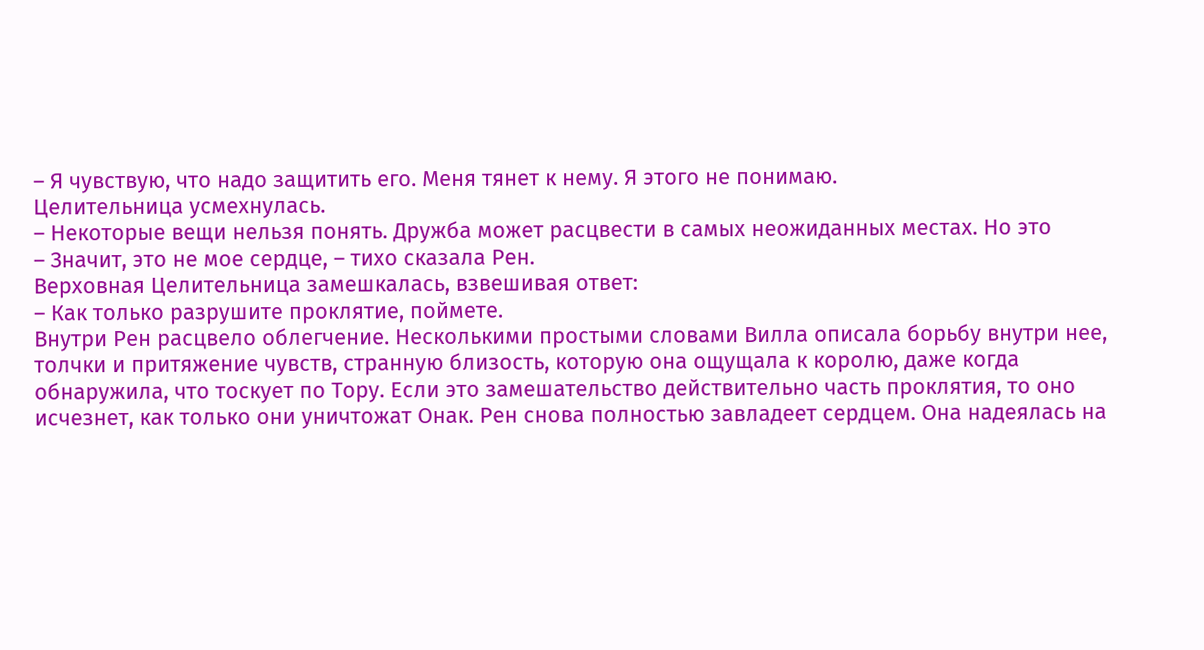– Я чувствую, что надо защитить его. Меня тянет к нему. Я этого не понимаю.
Целительница усмехнулась.
– Некоторые вещи нельзя понять. Дружба может расцвести в самых неожиданных местах. Но это
– Значит, это не мое сердце, – тихо сказала Рен.
Верховная Целительница замешкалась, взвешивая ответ:
– Как только разрушите проклятие, поймете.
Внутри Рен расцвело облегчение. Несколькими простыми словами Вилла описала борьбу внутри нее, толчки и притяжение чувств, странную близость, которую она ощущала к королю, даже когда обнаружила, что тоскует по Тору. Если это замешательство действительно часть проклятия, то оно исчезнет, как только они уничтожат Онак. Рен снова полностью завладеет сердцем. Она надеялась на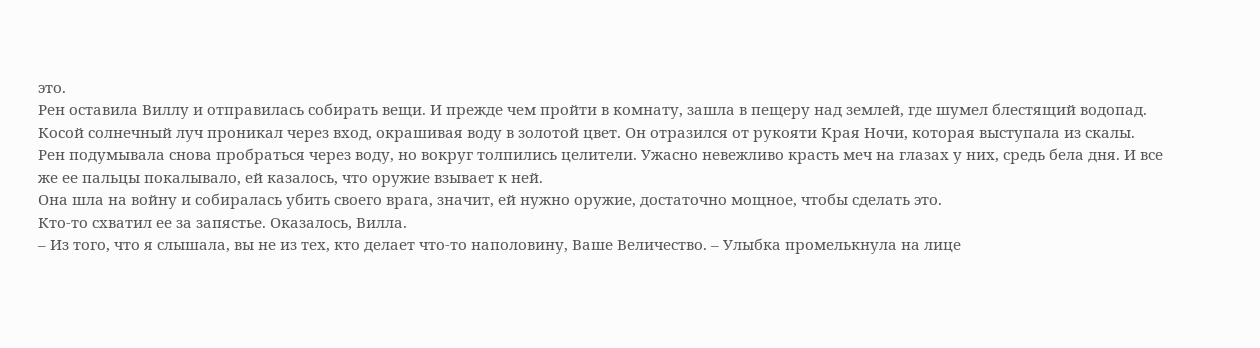это.
Рен оставила Виллу и отправилась собирать вещи. И прежде чем пройти в комнату, зашла в пещеру над землей, где шумел блестящий водопад. Косой солнечный луч проникал через вход, окрашивая воду в золотой цвет. Он отразился от рукояти Края Ночи, которая выступала из скалы.
Рен подумывала снова пробраться через воду, но вокруг толпились целители. Ужасно невежливо красть меч на глазах у них, средь бела дня. И все же ее пальцы покалывало, ей казалось, что оружие взывает к ней.
Она шла на войну и собиралась убить своего врага, значит, ей нужно оружие, достаточно мощное, чтобы сделать это.
Кто-то схватил ее за запястье. Оказалось, Вилла.
– Из того, что я слышала, вы не из тех, кто делает что-то наполовину, Ваше Величество. – Улыбка промелькнула на лице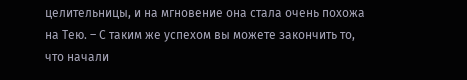целительницы, и на мгновение она стала очень похожа на Тею. – С таким же успехом вы можете закончить то, что начали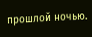прошлой ночью.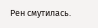Рен смутилась.